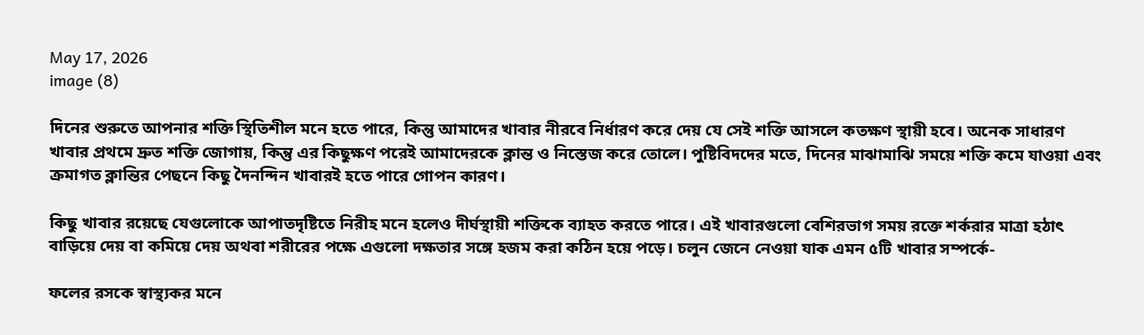May 17, 2026
image (8)

দিনের শুরুতে আপনার শক্তি স্থিতিশীল মনে হতে পারে, কিন্তু আমাদের খাবার নীরবে নির্ধারণ করে দেয় যে সেই শক্তি আসলে কতক্ষণ স্থায়ী হবে। অনেক সাধারণ খাবার প্রথমে দ্রুত শক্তি জোগায়, কিন্তু এর কিছুক্ষণ পরেই আমাদেরকে ক্লান্ত ও নিস্তেজ করে তোলে। পুষ্টিবিদদের মতে, দিনের মাঝামাঝি সময়ে শক্তি কমে যাওয়া এবং ক্রমাগত ক্লান্তির পেছনে কিছু দৈনন্দিন খাবারই হতে পারে গোপন কারণ।

কিছু খাবার রয়েছে যেগুলোকে আপাতদৃষ্টিতে নিরীহ মনে হলেও দীর্ঘস্থায়ী শক্তিকে ব্যাহত করতে পারে। এই খাবারগুলো বেশিরভাগ সময় রক্তে শর্করার মাত্রা হঠাৎ বাড়িয়ে দেয় বা কমিয়ে দেয় অথবা শরীরের পক্ষে এগুলো দক্ষতার সঙ্গে হজম করা কঠিন হয়ে পড়ে। চলুন জেনে নেওয়া যাক এমন ৫টি খাবার সম্পর্কে-

ফলের রসকে স্বাস্থ্যকর মনে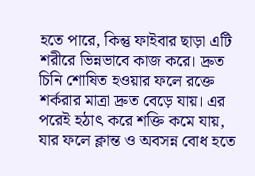হতে পারে, কিন্তু ফাইবার ছাড়া এটি শরীরে ভিন্নভাবে কাজ করে। দ্রুত চিনি শোষিত হওয়ার ফলে রক্তে শর্করার মাত্রা দ্রুত বেড়ে যায়। এর পরেই হঠাৎ করে শক্তি কমে যায়, যার ফলে ক্লান্ত ও অবসন্ন বোধ হতে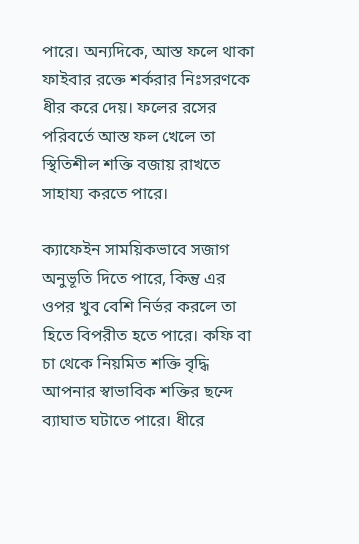পারে। অন্যদিকে, আস্ত ফলে থাকা ফাইবার রক্তে শর্করার নিঃসরণকে ধীর করে দেয়। ফলের রসের পরিবর্তে আস্ত ফল খেলে তা স্থিতিশীল শক্তি বজায় রাখতে সাহায্য করতে পারে।

ক্যাফেইন সাময়িকভাবে সজাগ অনুভূতি দিতে পারে, কিন্তু এর ওপর খুব বেশি নির্ভর করলে তা হিতে বিপরীত হতে পারে। কফি বা চা থেকে নিয়মিত শক্তি বৃদ্ধি আপনার স্বাভাবিক শক্তির ছন্দে ব্যাঘাত ঘটাতে পারে। ধীরে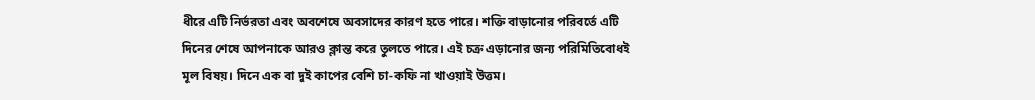ধীরে এটি নির্ভরতা এবং অবশেষে অবসাদের কারণ হতে পারে। শক্তি বাড়ানোর পরিবর্তে এটি দিনের শেষে আপনাকে আরও ক্লান্ত করে তুলতে পারে। এই চক্র এড়ানোর জন্য পরিমিতিবোধই মূল বিষয়। দিনে এক বা দুই কাপের বেশি চা-কফি না খাওয়াই উত্তম।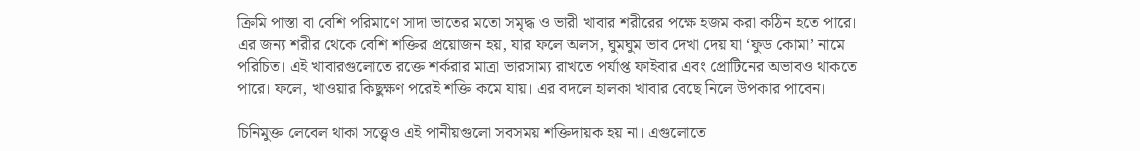ক্রিমি পাস্তা বা বেশি পরিমাণে সাদা ভাতের মতো সমৃদ্ধ ও ভারী খাবার শরীরের পক্ষে হজম করা কঠিন হতে পারে। এর জন্য শরীর থেকে বেশি শক্তির প্রয়োজন হয়, যার ফলে অলস, ঘুমঘুম ভাব দেখা দেয় যা ‘ফুড কোমা’ নামে পরিচিত। এই খাবারগুলোতে রক্তে শর্করার মাত্রা ভারসাম্য রাখতে পর্যাপ্ত ফাইবার এবং প্রোটিনের অভাবও থাকতে পারে। ফলে, খাওয়ার কিছুক্ষণ পরেই শক্তি কমে যায়। এর বদলে হালকা খাবার বেছে নিলে উপকার পাবেন।

চিনিমুক্ত লেবেল থাকা সত্ত্বেও এই পানীয়গুলো সবসময় শক্তিদায়ক হয় না। এগুলোতে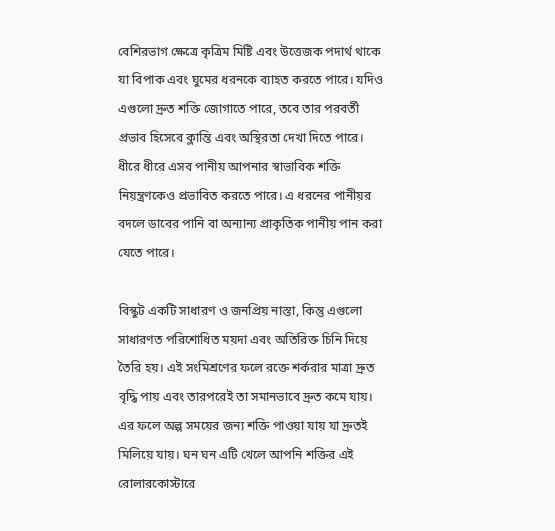বেশিরভাগ ক্ষেত্রে কৃত্রিম মিষ্টি এবং উত্তেজক পদার্থ থাকে যা বিপাক এবং ঘুমের ধরনকে ব্যাহত করতে পারে। যদিও এগুলো দ্রুত শক্তি জোগাতে পারে, তবে তার পরবর্তী প্রভাব হিসেবে ক্লান্তি এবং অস্থিরতা দেখা দিতে পারে। ধীরে ধীরে এসব পানীয় আপনার স্বাভাবিক শক্তি নিয়ন্ত্রণকেও প্রভাবিত করতে পারে। এ ধরনের পানীয়র বদলে ডাবের পানি বা অন্যান্য প্রাকৃতিক পানীয় পান করা যেতে পারে।

বিস্কুট একটি সাধারণ ও জনপ্রিয় নাস্তা, কিন্তু এগুলো সাধারণত পরিশোধিত ময়দা এবং অতিরিক্ত চিনি দিয়ে তৈরি হয়। এই সংমিশ্রণের ফলে রক্তে শর্করার মাত্রা দ্রুত বৃদ্ধি পায় এবং তারপরেই তা সমানভাবে দ্রুত কমে যায়। এর ফলে অল্প সময়ের জন্য শক্তি পাওয়া যায় যা দ্রুতই মিলিয়ে যায়। ঘন ঘন এটি খেলে আপনি শক্তির এই রোলারকোস্টারে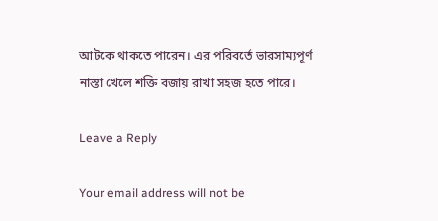আটকে থাকতে পারেন। এর পরিবর্তে ভারসাম্যপূর্ণ নাস্তা খেলে শক্তি বজায় রাখা সহজ হতে পারে।

Leave a Reply

Your email address will not be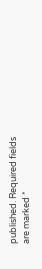published. Required fields are marked *